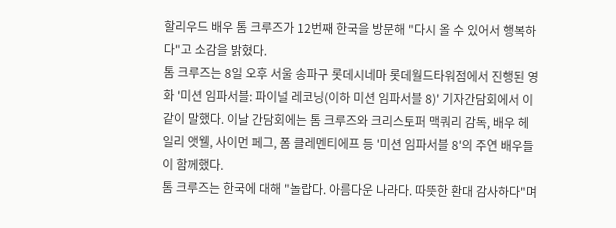할리우드 배우 톰 크루즈가 12번째 한국을 방문해 "다시 올 수 있어서 행복하다"고 소감을 밝혔다.
톰 크루즈는 8일 오후 서울 송파구 롯데시네마 롯데월드타워점에서 진행된 영화 '미션 임파서블: 파이널 레코닝(이하 미션 임파서블 8)' 기자간담회에서 이같이 말했다. 이날 간담회에는 톰 크루즈와 크리스토퍼 맥쿼리 감독, 배우 헤일리 앳웰, 사이먼 페그, 폼 클레멘티에프 등 '미션 임파서블 8'의 주연 배우들이 함께했다.
톰 크루즈는 한국에 대해 "놀랍다. 아름다운 나라다. 따뜻한 환대 감사하다"며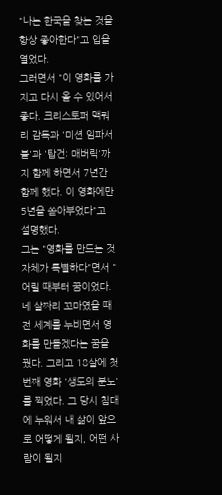"나는 한국을 찾는 것을 항상 좋아한다"고 입을 열었다.
그러면서 "이 영화를 가지고 다시 올 수 있어서 좋다. 크리스토퍼 맥쿼리 감독과 '미션 임파서블'과 '탑건: 매버릭'까지 함께 하면서 7년간 함께 했다. 이 영화에만 5년을 쏟아부었다"고 설명했다.
그는 "영화를 만드는 것 자체가 특별하다"면서 "어릴 때부터 꿈이었다. 네 살짜리 꼬마였을 때 전 세계를 누비면서 영화를 만들겠다는 꿈을 꿨다. 그리고 18살에 첫 번째 영화 '생도의 분노'를 찍었다. 그 당시 침대에 누워서 내 삶이 앞으로 어떻게 될지, 어떤 사람이 될지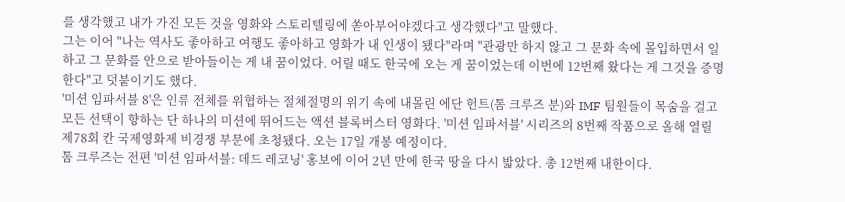를 생각했고 내가 가진 모든 것을 영화와 스토리텔링에 쏟아부어야겠다고 생각했다"고 말했다.
그는 이어 "나는 역사도 좋아하고 여행도 좋아하고 영화가 내 인생이 됐다"라며 "관광만 하지 않고 그 문화 속에 몰입하면서 일하고 그 문화를 안으로 받아들이는 게 내 꿈이었다. 어릴 때도 한국에 오는 게 꿈이었는데 이번에 12번째 왔다는 게 그것을 증명한다"고 덧붙이기도 했다.
'미션 임파서블 8'은 인류 전체를 위협하는 절체절명의 위기 속에 내몰린 에단 헌트(톰 크루즈 분)와 IMF 팀원들이 목숨을 걸고 모든 선택이 향하는 단 하나의 미션에 뛰어드는 액션 블록버스터 영화다. '미션 임파서블' 시리즈의 8번째 작품으로 올해 열릴 제78회 칸 국제영화제 비경쟁 부문에 초청됐다. 오는 17일 개봉 예정이다.
톰 크루즈는 전편 '미션 임파서블: 데드 레코닝' 홍보에 이어 2년 만에 한국 땅을 다시 밟았다. 총 12번째 내한이다.